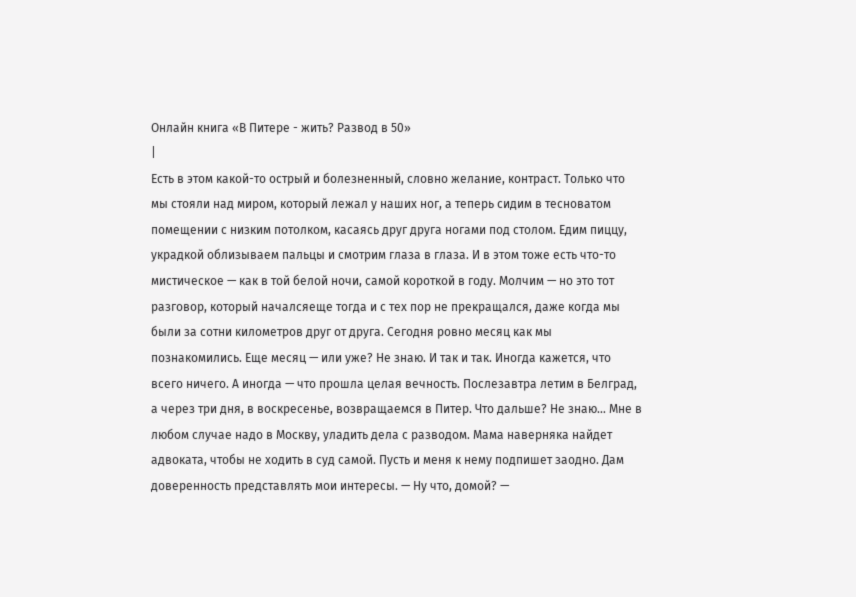Онлайн книга «В Питере - жить? Развод в 50»
|
Есть в этом какой-то острый и болезненный, словно желание, контраст. Только что мы стояли над миром, который лежал у наших ног, а теперь сидим в тесноватом помещении с низким потолком, касаясь друг друга ногами под столом. Едим пиццу, украдкой облизываем пальцы и смотрим глаза в глаза. И в этом тоже есть что-то мистическое — как в той белой ночи, самой короткой в году. Молчим — но это тот разговор, который началсяеще тогда и с тех пор не прекращался, даже когда мы были за сотни километров друг от друга. Сегодня ровно месяц как мы познакомились. Еще месяц — или уже? Не знаю. И так и так. Иногда кажется, что всего ничего. А иногда — что прошла целая вечность. Послезавтра летим в Белград, а через три дня, в воскресенье, возвращаемся в Питер. Что дальше? Не знаю… Мне в любом случае надо в Москву, уладить дела с разводом. Мама наверняка найдет адвоката, чтобы не ходить в суд самой. Пусть и меня к нему подпишет заодно. Дам доверенность представлять мои интересы. — Ну что, домой? —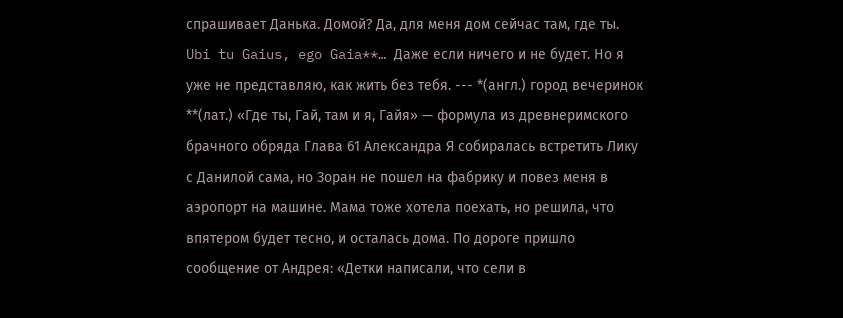спрашивает Данька. Домой? Да, для меня дом сейчас там, где ты. Ubi tu Gaius, ego Gaia**… Даже если ничего и не будет. Но я уже не представляю, как жить без тебя. --- *(англ.) город вечеринок **(лат.) «Где ты, Гай, там и я, Гайя» — формула из древнеримского брачного обряда Глава 61 Александра Я собиралась встретить Лику с Данилой сама, но Зоран не пошел на фабрику и повез меня в аэропорт на машине. Мама тоже хотела поехать, но решила, что впятером будет тесно, и осталась дома. По дороге пришло сообщение от Андрея: «Детки написали, что сели в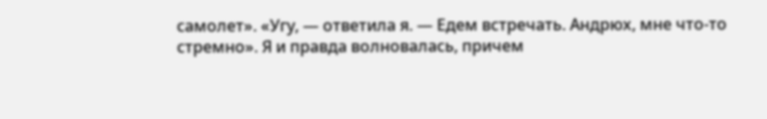самолет». «Угу, — ответила я. — Едем встречать. Андрюх, мне что-то стремно». Я и правда волновалась, причем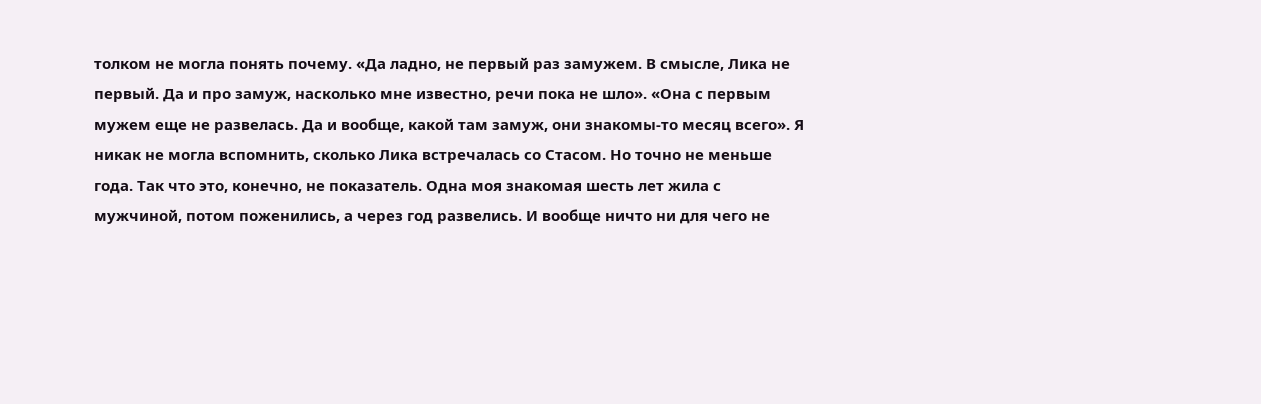толком не могла понять почему. «Да ладно, не первый раз замужем. В смысле, Лика не первый. Да и про замуж, насколько мне известно, речи пока не шло». «Она с первым мужем еще не развелась. Да и вообще, какой там замуж, они знакомы-то месяц всего». Я никак не могла вспомнить, сколько Лика встречалась со Стасом. Но точно не меньше года. Так что это, конечно, не показатель. Одна моя знакомая шесть лет жила с мужчиной, потом поженились, а через год развелись. И вообще ничто ни для чего не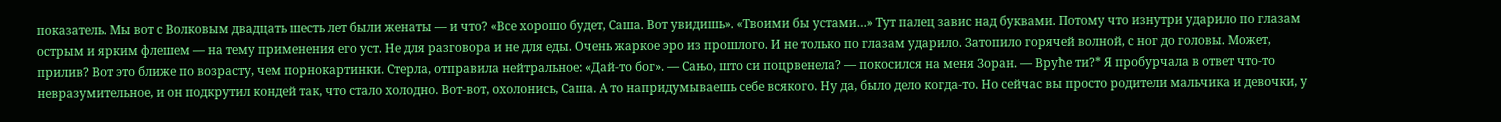показатель. Мы вот с Волковым двадцать шесть лет были женаты — и что? «Все хорошо будет, Саша. Вот увидишь». «Твоими бы устами…» Тут палец завис над буквами. Потому что изнутри ударило по глазам острым и ярким флешем — на тему применения его уст. Не для разговора и не для еды. Очень жаркое эро из прошлого. И не только по глазам ударило. Затопило горячей волной, с ног до головы. Может, прилив? Вот это ближе по возрасту, чем порнокартинки. Стерла, отправила нейтральное: «Дай-то бог». — Сањо, што си поцрвенела? — покосился на меня Зоран. — Вруће ти?* Я пробурчала в ответ что-то невразумительное, и он подкрутил кондей так, что стало холодно. Вот-вот, охолонись, Саша. А то напридумываешь себе всякого. Ну да, было дело когда-то. Но сейчас вы просто родители мальчика и девочки, у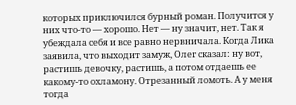которых приключился бурный роман. Получится у них что-то — хорошо. Нет — ну значит, нет. Так я убеждала себя и все равно нервничала. Когда Лика заявила, что выходит замуж, Олег сказал: ну вот, растишь девочку, растишь, а потом отдаешь ее какому-то охламону. Отрезанный ломоть. А у меня тогда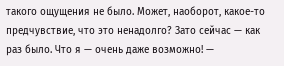такого ощущения не было. Может, наоборот, какое-то предчувствие, что это ненадолго? Зато сейчас — как раз было. Что я — очень даже возможно! —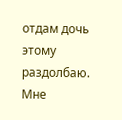отдам дочь этому раздолбаю. Мне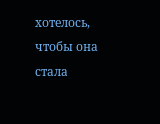хотелось, чтобы она стала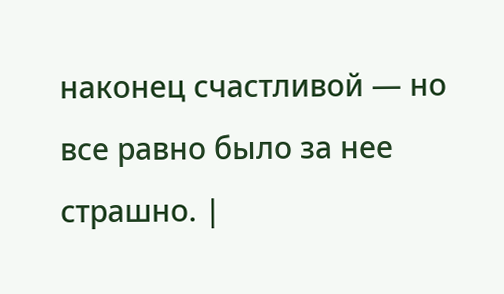наконец счастливой — но все равно было за нее страшно. |